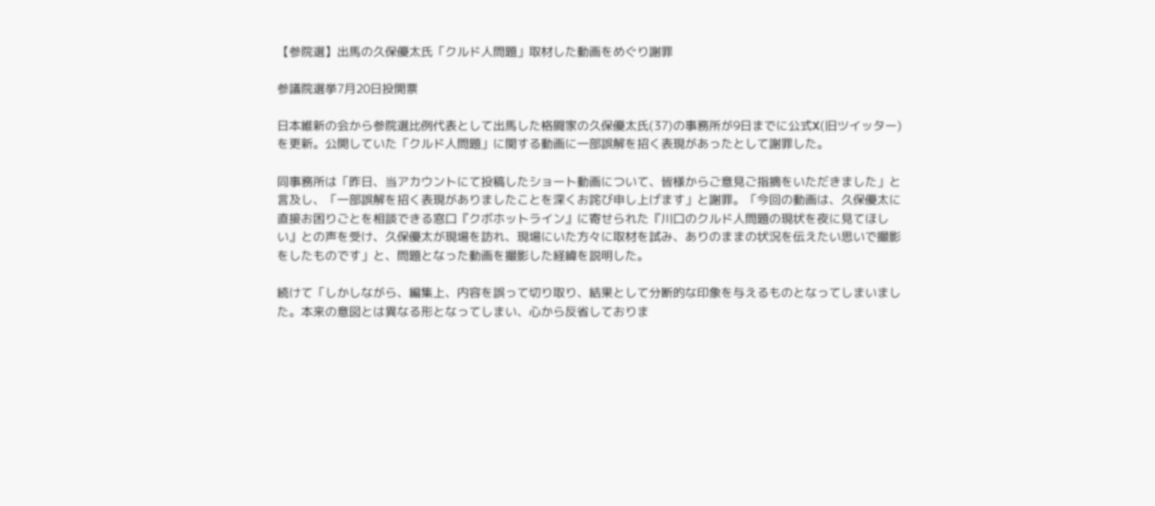【参院選】出馬の久保優太氏「クルド人問題」取材した動画をめぐり謝罪

参議院選挙7月20日投開票

日本維新の会から参院選比例代表として出馬した格闘家の久保優太氏(37)の事務所が9日までに公式X(旧ツイッター)を更新。公開していた「クルド人問題」に関する動画に一部誤解を招く表現があったとして謝罪した。

同事務所は「昨日、当アカウントにて投稿したショート動画について、皆様からご意見ご指摘をいただきました」と言及し、「一部誤解を招く表現がありましたことを深くお詫び申し上げます」と謝罪。「今回の動画は、久保優太に直接お困りごとを相談できる窓口『クボホットライン』に寄せられた『川口のクルド人問題の現状を夜に見てほしい』との声を受け、久保優太が現場を訪れ、現場にいた方々に取材を試み、ありのままの状況を伝えたい思いで撮影をしたものです」と、問題となった動画を撮影した経緯を説明した。

続けて「しかしながら、編集上、内容を誤って切り取り、結果として分断的な印象を与えるものとなってしまいました。本来の意図とは異なる形となってしまい、心から反省しておりま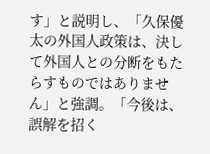す」と説明し、「久保優太の外国人政策は、決して外国人との分断をもたらすものではありません」と強調。「今後は、誤解を招く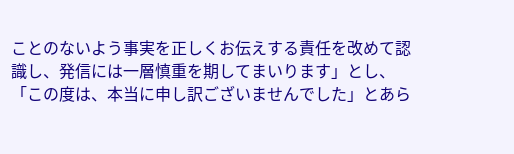ことのないよう事実を正しくお伝えする責任を改めて認識し、発信には一層慎重を期してまいります」とし、「この度は、本当に申し訳ございませんでした」とあら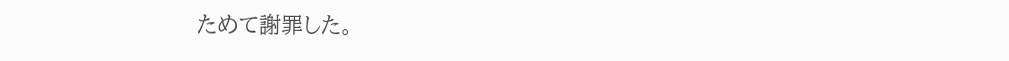ためて謝罪した。